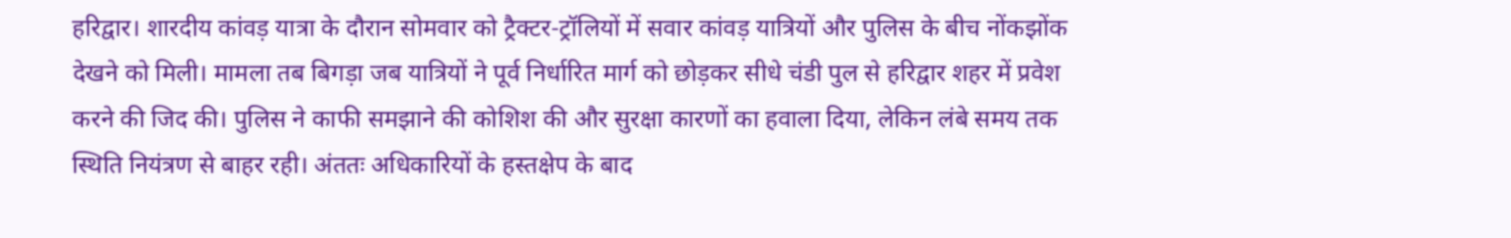हरिद्वार। शारदीय कांवड़ यात्रा के दौरान सोमवार को ट्रैक्टर-ट्रॉलियों में सवार कांवड़ यात्रियों और पुलिस के बीच नोंकझोंक देखने को मिली। मामला तब बिगड़ा जब यात्रियों ने पूर्व निर्धारित मार्ग को छोड़कर सीधे चंडी पुल से हरिद्वार शहर में प्रवेश करने की जिद की। पुलिस ने काफी समझाने की कोशिश की और सुरक्षा कारणों का हवाला दिया, लेकिन लंबे समय तक स्थिति नियंत्रण से बाहर रही। अंततः अधिकारियों के हस्तक्षेप के बाद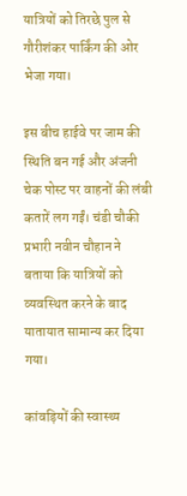यात्रियों को तिरछे पुल से गौरीशंकर पार्किंग की ओर भेजा गया।

इस बीच हाईवे पर जाम की स्थिति बन गई और अंजनी चेक पोस्ट पर वाहनों की लंबी कतारें लग गईं। चंडी चौकी प्रभारी नवीन चौहान ने बताया कि यात्रियों को व्यवस्थित करने के बाद यातायात सामान्य कर दिया गया।

कांवड़ियों की स्वास्थ्य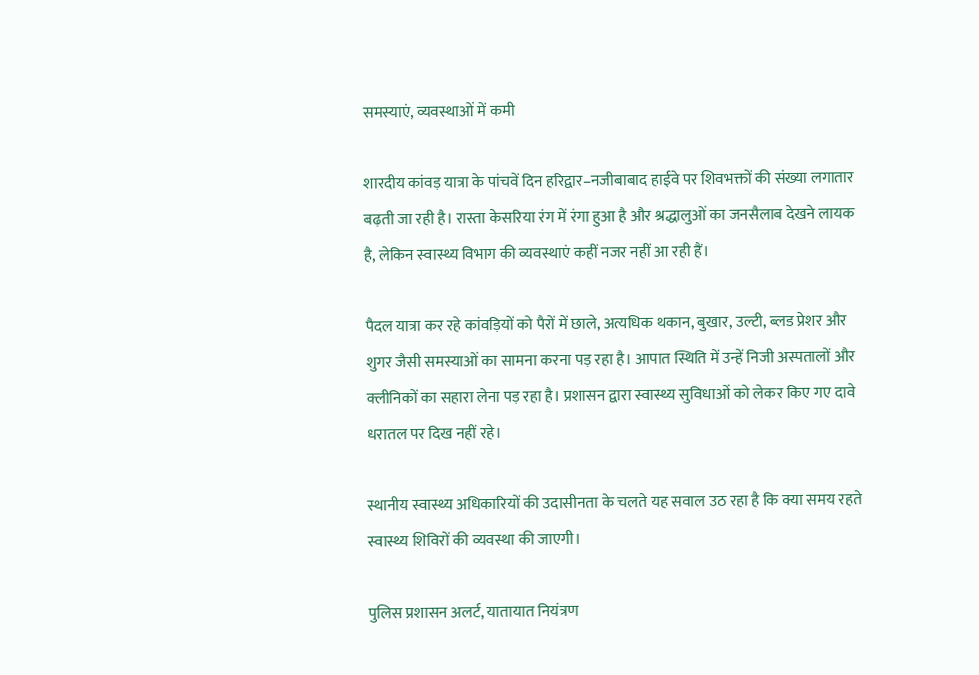समस्याएं, व्यवस्थाओं में कमी

शारदीय कांवड़ यात्रा के पांचवें दिन हरिद्वार–नजीबाबाद हाईवे पर शिवभक्तों की संख्या लगातार बढ़ती जा रही है। रास्ता केसरिया रंग में रंगा हुआ है और श्रद्धालुओं का जनसैलाब देखने लायक है, लेकिन स्वास्थ्य विभाग की व्यवस्थाएं कहीं नजर नहीं आ रही हैं।

पैदल यात्रा कर रहे कांवड़ियों को पैरों में छाले, अत्यधिक थकान, बुखार, उल्टी, ब्लड प्रेशर और शुगर जैसी समस्याओं का सामना करना पड़ रहा है। आपात स्थिति में उन्हें निजी अस्पतालों और क्लीनिकों का सहारा लेना पड़ रहा है। प्रशासन द्वारा स्वास्थ्य सुविधाओं को लेकर किए गए दावे धरातल पर दिख नहीं रहे।

स्थानीय स्वास्थ्य अधिकारियों की उदासीनता के चलते यह सवाल उठ रहा है कि क्या समय रहते स्वास्थ्य शिविरों की व्यवस्था की जाएगी।

पुलिस प्रशासन अलर्ट, यातायात नियंत्रण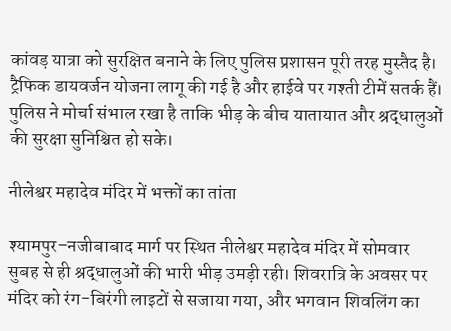कांवड़ यात्रा को सुरक्षित बनाने के लिए पुलिस प्रशासन पूरी तरह मुस्तैद है। ट्रैफिक डायवर्जन योजना लागू की गई है और हाईवे पर गश्ती टीमें सतर्क हैं। पुलिस ने मोर्चा संभाल रखा है ताकि भीड़ के बीच यातायात और श्रद्धालुओं की सुरक्षा सुनिश्चित हो सके।

नीलेश्वर महादेव मंदिर में भक्तों का तांता

श्यामपुर–नजीबाबाद मार्ग पर स्थित नीलेश्वर महादेव मंदिर में सोमवार सुबह से ही श्रद्धालुओं की भारी भीड़ उमड़ी रही। शिवरात्रि के अवसर पर मंदिर को रंग-बिरंगी लाइटों से सजाया गया, और भगवान शिवलिंग का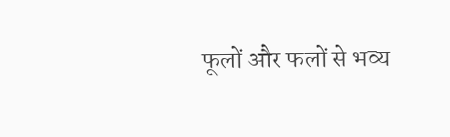फूलों और फलों से भव्य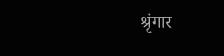श्रृंगार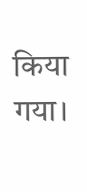किया गया।